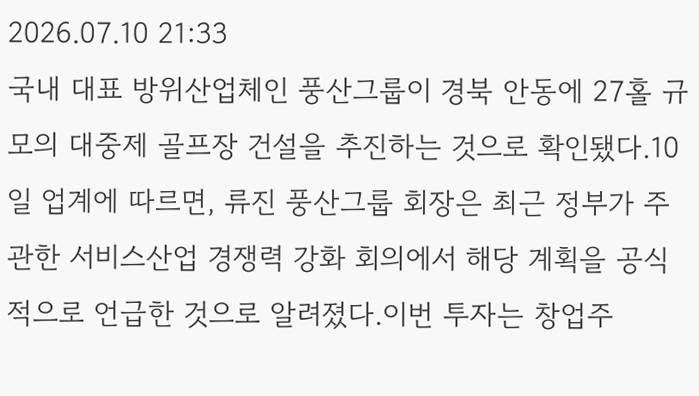2026.07.10 21:33
국내 대표 방위산업체인 풍산그룹이 경북 안동에 27홀 규모의 대중제 골프장 건설을 추진하는 것으로 확인됐다.10일 업계에 따르면, 류진 풍산그룹 회장은 최근 정부가 주관한 서비스산업 경쟁력 강화 회의에서 해당 계획을 공식적으로 언급한 것으로 알려졌다.이번 투자는 창업주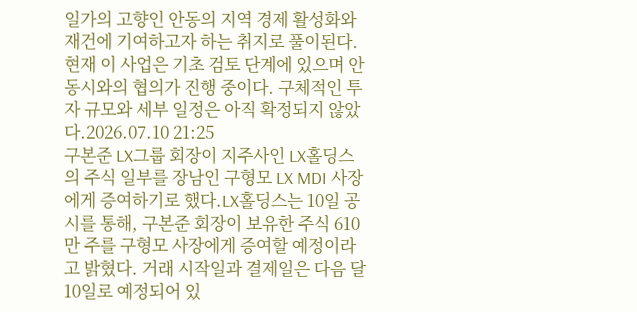일가의 고향인 안동의 지역 경제 활성화와 재건에 기여하고자 하는 취지로 풀이된다.현재 이 사업은 기초 검토 단계에 있으며 안동시와의 협의가 진행 중이다. 구체적인 투자 규모와 세부 일정은 아직 확정되지 않았다.2026.07.10 21:25
구본준 LX그룹 회장이 지주사인 LX홀딩스의 주식 일부를 장남인 구형모 LX MDI 사장에게 증여하기로 했다.LX홀딩스는 10일 공시를 통해, 구본준 회장이 보유한 주식 610만 주를 구형모 사장에게 증여할 예정이라고 밝혔다. 거래 시작일과 결제일은 다음 달 10일로 예정되어 있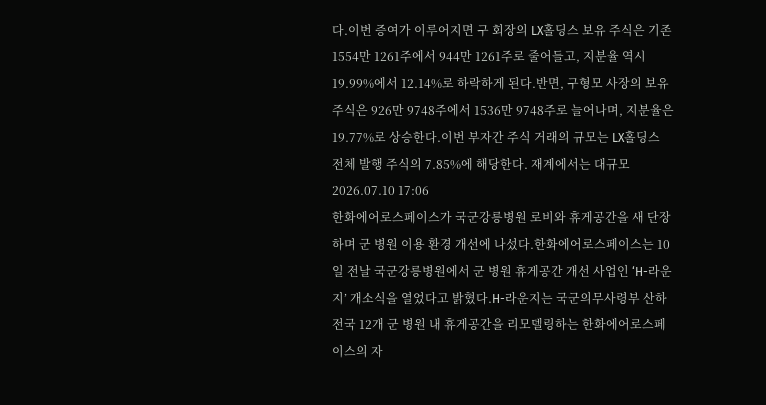다.이번 증여가 이루어지면 구 회장의 LX홀딩스 보유 주식은 기존 1554만 1261주에서 944만 1261주로 줄어들고, 지분율 역시 19.99%에서 12.14%로 하락하게 된다.반면, 구형모 사장의 보유 주식은 926만 9748주에서 1536만 9748주로 늘어나며, 지분율은 19.77%로 상승한다.이번 부자간 주식 거래의 규모는 LX홀딩스 전체 발행 주식의 7.85%에 해당한다. 재계에서는 대규모2026.07.10 17:06
한화에어로스페이스가 국군강릉병원 로비와 휴게공간을 새 단장하며 군 병원 이용 환경 개선에 나섰다.한화에어로스페이스는 10일 전날 국군강릉병원에서 군 병원 휴게공간 개선 사업인 ‘H-라운지’ 개소식을 열었다고 밝혔다.H-라운지는 국군의무사령부 산하 전국 12개 군 병원 내 휴게공간을 리모델링하는 한화에어로스페이스의 자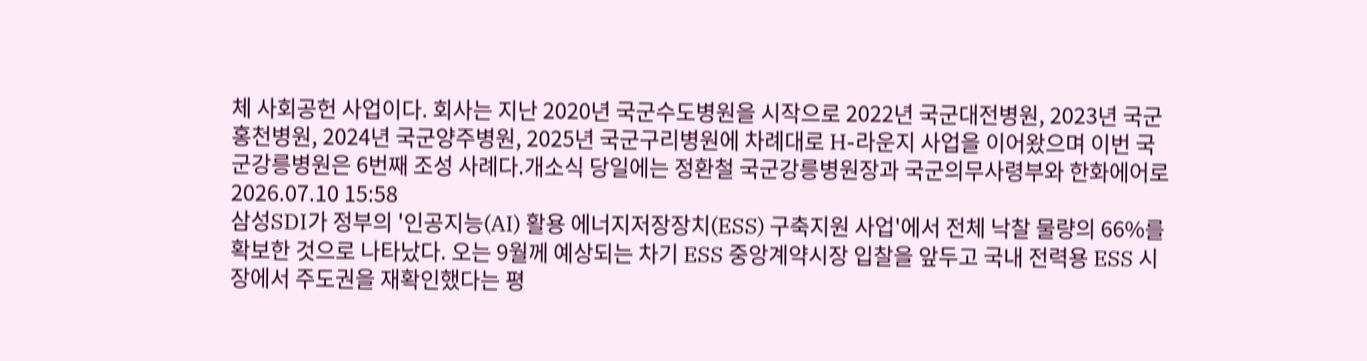체 사회공헌 사업이다. 회사는 지난 2020년 국군수도병원을 시작으로 2022년 국군대전병원, 2023년 국군홍천병원, 2024년 국군양주병원, 2025년 국군구리병원에 차례대로 H-라운지 사업을 이어왔으며 이번 국군강릉병원은 6번째 조성 사례다.개소식 당일에는 정환철 국군강릉병원장과 국군의무사령부와 한화에어로2026.07.10 15:58
삼성SDI가 정부의 '인공지능(AI) 활용 에너지저장장치(ESS) 구축지원 사업'에서 전체 낙찰 물량의 66%를 확보한 것으로 나타났다. 오는 9월께 예상되는 차기 ESS 중앙계약시장 입찰을 앞두고 국내 전력용 ESS 시장에서 주도권을 재확인했다는 평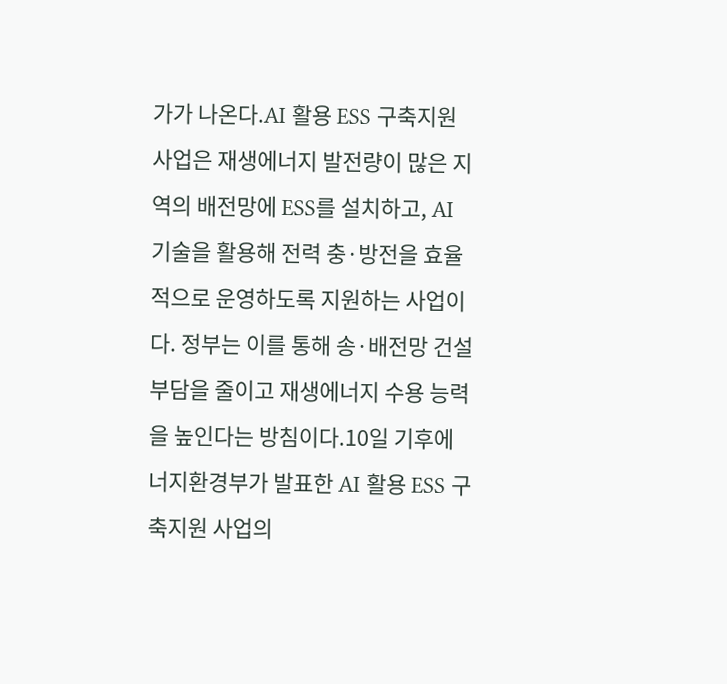가가 나온다.AI 활용 ESS 구축지원 사업은 재생에너지 발전량이 많은 지역의 배전망에 ESS를 설치하고, AI 기술을 활용해 전력 충·방전을 효율적으로 운영하도록 지원하는 사업이다. 정부는 이를 통해 송·배전망 건설 부담을 줄이고 재생에너지 수용 능력을 높인다는 방침이다.10일 기후에너지환경부가 발표한 AI 활용 ESS 구축지원 사업의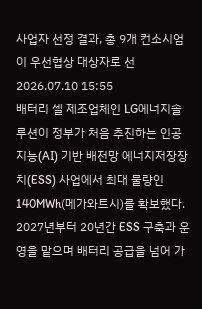사업자 선정 결과, 총 9개 컨소시엄이 우선협상 대상자로 선2026.07.10 15:55
배터리 셀 제조업체인 LG에너지솔루션이 정부가 처음 추진하는 인공지능(AI) 기반 배전망 에너지저장장치(ESS) 사업에서 최대 물량인 140MWh(메가와트시)를 확보했다. 2027년부터 20년간 ESS 구축과 운영을 맡으며 배터리 공급을 넘어 가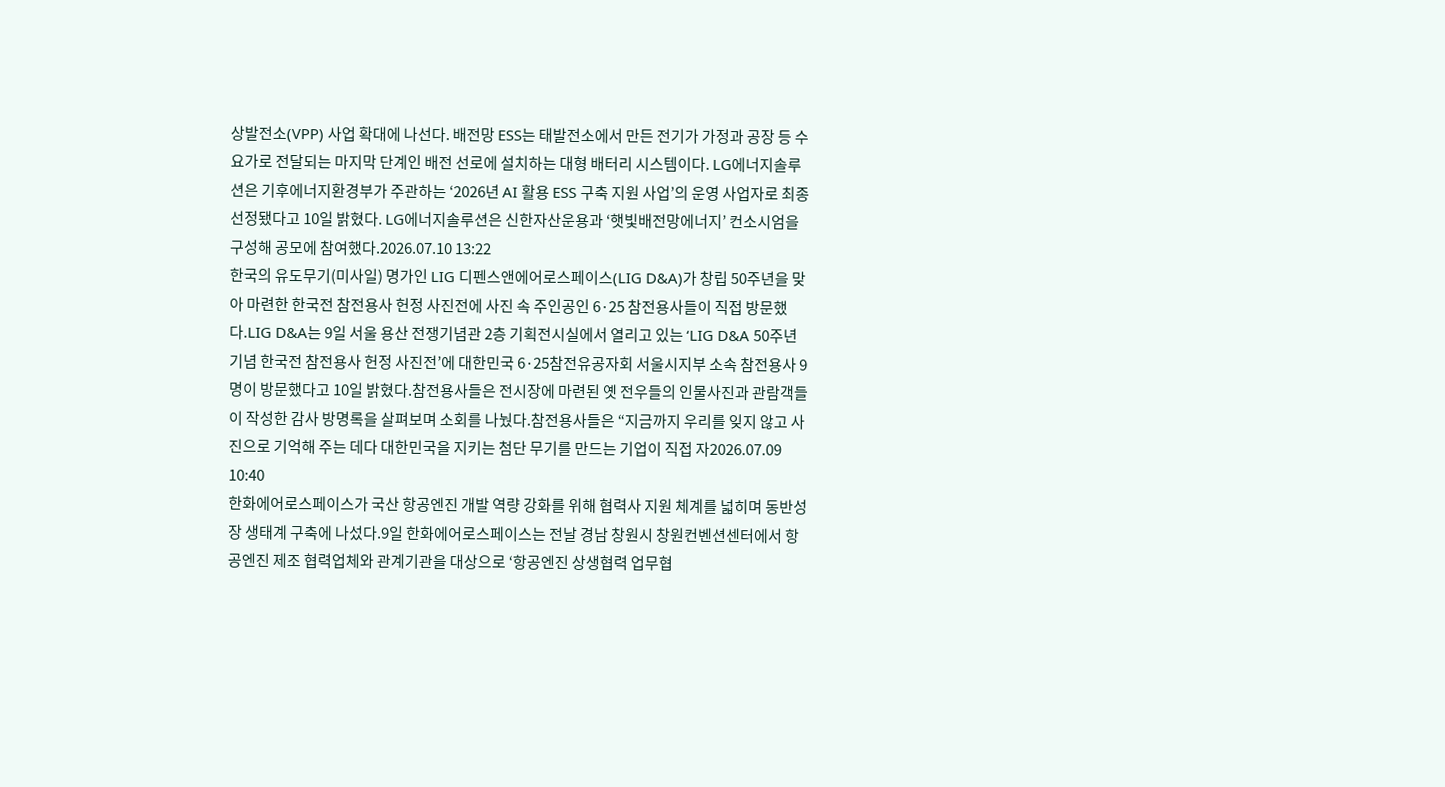상발전소(VPP) 사업 확대에 나선다. 배전망 ESS는 태발전소에서 만든 전기가 가정과 공장 등 수요가로 전달되는 마지막 단계인 배전 선로에 설치하는 대형 배터리 시스템이다. LG에너지솔루션은 기후에너지환경부가 주관하는 ‘2026년 AI 활용 ESS 구축 지원 사업’의 운영 사업자로 최종 선정됐다고 10일 밝혔다. LG에너지솔루션은 신한자산운용과 ‘햇빛배전망에너지’ 컨소시엄을 구성해 공모에 참여했다.2026.07.10 13:22
한국의 유도무기(미사일) 명가인 LIG 디펜스앤에어로스페이스(LIG D&A)가 창립 50주년을 맞아 마련한 한국전 참전용사 헌정 사진전에 사진 속 주인공인 6·25 참전용사들이 직접 방문했다.LIG D&A는 9일 서울 용산 전쟁기념관 2층 기획전시실에서 열리고 있는 ‘LIG D&A 50주년 기념 한국전 참전용사 헌정 사진전’에 대한민국 6·25참전유공자회 서울시지부 소속 참전용사 9명이 방문했다고 10일 밝혔다.참전용사들은 전시장에 마련된 옛 전우들의 인물사진과 관람객들이 작성한 감사 방명록을 살펴보며 소회를 나눴다.참전용사들은 “지금까지 우리를 잊지 않고 사진으로 기억해 주는 데다 대한민국을 지키는 첨단 무기를 만드는 기업이 직접 자2026.07.09 10:40
한화에어로스페이스가 국산 항공엔진 개발 역량 강화를 위해 협력사 지원 체계를 넓히며 동반성장 생태계 구축에 나섰다.9일 한화에어로스페이스는 전날 경남 창원시 창원컨벤션센터에서 항공엔진 제조 협력업체와 관계기관을 대상으로 ‘항공엔진 상생협력 업무협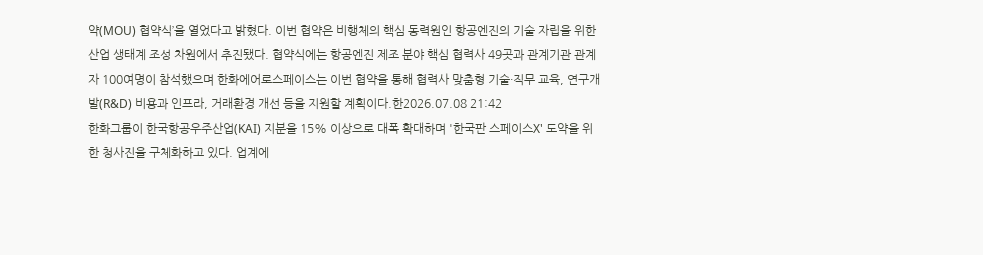약(MOU) 협약식’을 열었다고 밝혔다. 이번 협약은 비행체의 핵심 동력원인 항공엔진의 기술 자립을 위한 산업 생태계 조성 차원에서 추진됐다. 협약식에는 항공엔진 제조 분야 핵심 협력사 49곳과 관계기관 관계자 100여명이 참석했으며 한화에어로스페이스는 이번 협약을 통해 협력사 맞춤형 기술·직무 교육, 연구개발(R&D) 비용과 인프라, 거래환경 개선 등을 지원할 계획이다.한2026.07.08 21:42
한화그룹이 한국항공우주산업(KAI) 지분을 15% 이상으로 대폭 확대하며 '한국판 스페이스X' 도약을 위한 청사진을 구체화하고 있다. 업계에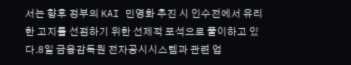서는 향후 정부의 KAI 민영화 추진 시 인수전에서 유리한 고지를 선점하기 위한 선제적 포석으로 풀이하고 있다.8일 금융감독원 전자공시시스템과 관련 업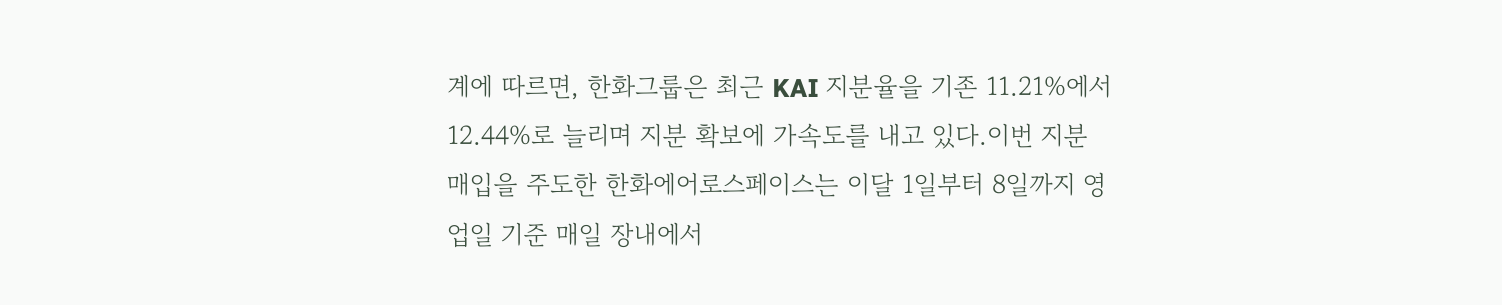계에 따르면, 한화그룹은 최근 KAI 지분율을 기존 11.21%에서 12.44%로 늘리며 지분 확보에 가속도를 내고 있다.이번 지분 매입을 주도한 한화에어로스페이스는 이달 1일부터 8일까지 영업일 기준 매일 장내에서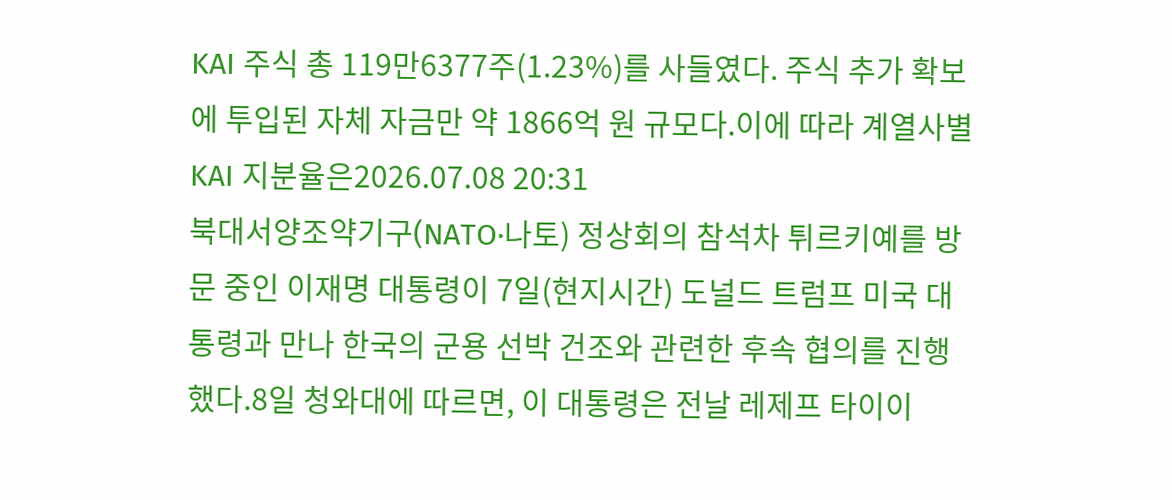KAI 주식 총 119만6377주(1.23%)를 사들였다. 주식 추가 확보에 투입된 자체 자금만 약 1866억 원 규모다.이에 따라 계열사별 KAI 지분율은2026.07.08 20:31
북대서양조약기구(NATO·나토) 정상회의 참석차 튀르키예를 방문 중인 이재명 대통령이 7일(현지시간) 도널드 트럼프 미국 대통령과 만나 한국의 군용 선박 건조와 관련한 후속 협의를 진행했다.8일 청와대에 따르면, 이 대통령은 전날 레제프 타이이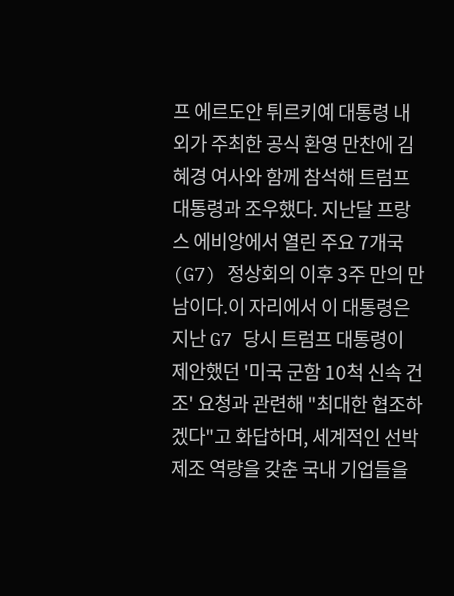프 에르도안 튀르키예 대통령 내외가 주최한 공식 환영 만찬에 김혜경 여사와 함께 참석해 트럼프 대통령과 조우했다. 지난달 프랑스 에비앙에서 열린 주요 7개국(G7) 정상회의 이후 3주 만의 만남이다.이 자리에서 이 대통령은 지난 G7 당시 트럼프 대통령이 제안했던 '미국 군함 10척 신속 건조' 요청과 관련해 "최대한 협조하겠다"고 화답하며, 세계적인 선박 제조 역량을 갖춘 국내 기업들을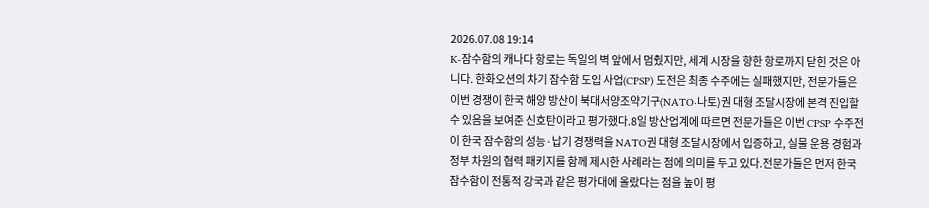2026.07.08 19:14
K-잠수함의 캐나다 항로는 독일의 벽 앞에서 멈췄지만, 세계 시장을 향한 항로까지 닫힌 것은 아니다. 한화오션의 차기 잠수함 도입 사업(CPSP) 도전은 최종 수주에는 실패했지만, 전문가들은 이번 경쟁이 한국 해양 방산이 북대서양조약기구(NATO·나토)권 대형 조달시장에 본격 진입할 수 있음을 보여준 신호탄이라고 평가했다.8일 방산업계에 따르면 전문가들은 이번 CPSP 수주전이 한국 잠수함의 성능·납기 경쟁력을 NATO권 대형 조달시장에서 입증하고, 실물 운용 경험과 정부 차원의 협력 패키지를 함께 제시한 사례라는 점에 의미를 두고 있다.전문가들은 먼저 한국 잠수함이 전통적 강국과 같은 평가대에 올랐다는 점을 높이 평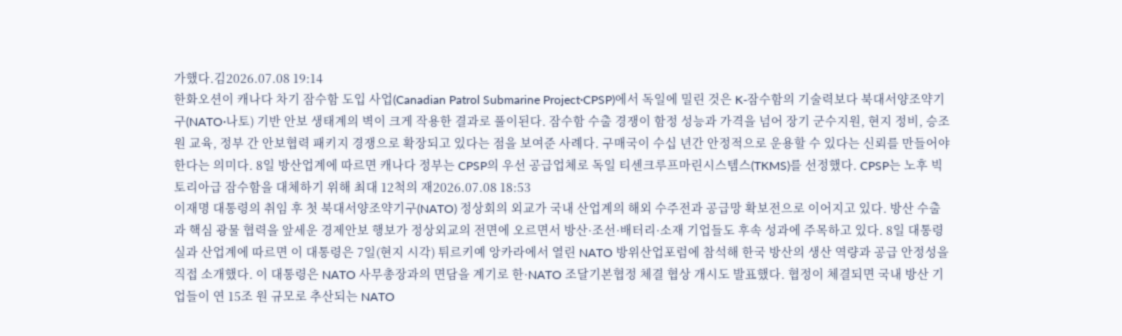가했다.김2026.07.08 19:14
한화오션이 캐나다 차기 잠수함 도입 사업(Canadian Patrol Submarine Project·CPSP)에서 독일에 밀린 것은 K-잠수함의 기술력보다 북대서양조약기구(NATO·나토) 기반 안보 생태계의 벽이 크게 작용한 결과로 풀이된다. 잠수함 수출 경쟁이 함정 성능과 가격을 넘어 장기 군수지원, 현지 정비, 승조원 교육, 정부 간 안보협력 패키지 경쟁으로 확장되고 있다는 점을 보여준 사례다. 구매국이 수십 년간 안정적으로 운용할 수 있다는 신뢰를 만들어야 한다는 의미다. 8일 방산업계에 따르면 캐나다 정부는 CPSP의 우선 공급업체로 독일 티센크루프마린시스템스(TKMS)를 선정했다. CPSP는 노후 빅토리아급 잠수함을 대체하기 위해 최대 12척의 재2026.07.08 18:53
이재명 대통령의 취임 후 첫 북대서양조약기구(NATO) 정상회의 외교가 국내 산업계의 해외 수주전과 공급망 확보전으로 이어지고 있다. 방산 수출과 핵심 광물 협력을 앞세운 경제안보 행보가 정상외교의 전면에 오르면서 방산·조선·배터리·소재 기업들도 후속 성과에 주목하고 있다. 8일 대통령실과 산업계에 따르면 이 대통령은 7일(현지 시각) 튀르키예 앙카라에서 열린 NATO 방위산업포럼에 참석해 한국 방산의 생산 역량과 공급 안정성을 직접 소개했다. 이 대통령은 NATO 사무총장과의 면담을 계기로 한·NATO 조달기본협정 체결 협상 개시도 발표했다. 협정이 체결되면 국내 방산 기업들이 연 15조 원 규모로 추산되는 NATO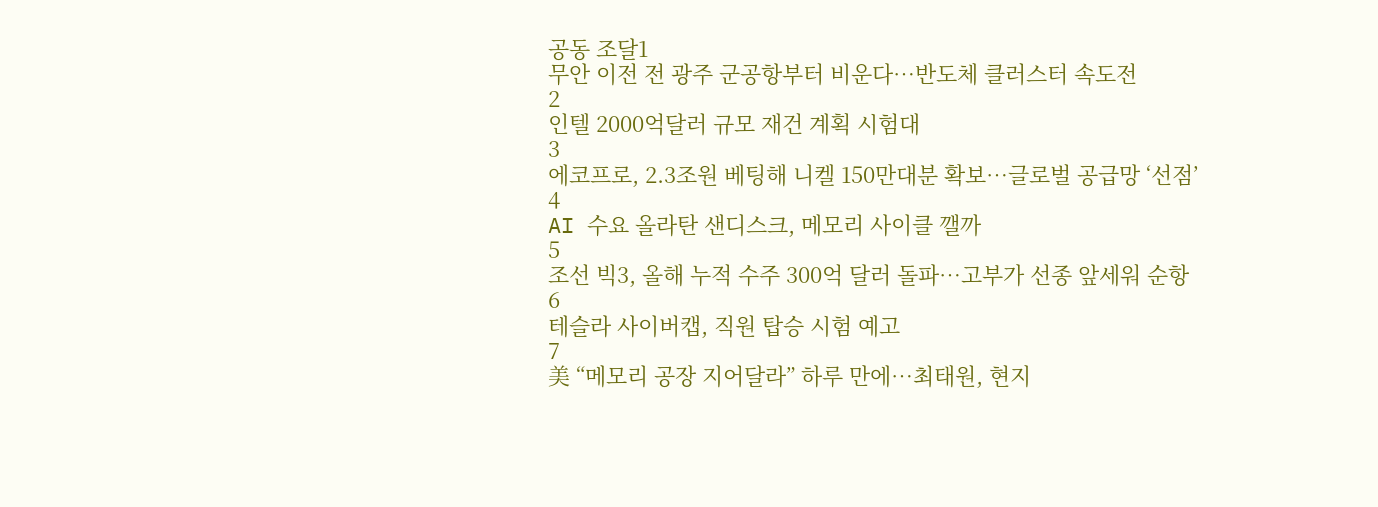공동 조달1
무안 이전 전 광주 군공항부터 비운다…반도체 클러스터 속도전
2
인텔 2000억달러 규모 재건 계획 시험대
3
에코프로, 2.3조원 베팅해 니켈 150만대분 확보…글로벌 공급망 ‘선점’
4
AI 수요 올라탄 샌디스크, 메모리 사이클 깰까
5
조선 빅3, 올해 누적 수주 300억 달러 돌파…고부가 선종 앞세워 순항
6
테슬라 사이버캡, 직원 탑승 시험 예고
7
美 “메모리 공장 지어달라” 하루 만에…최태원, 현지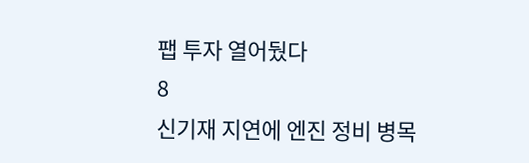팹 투자 열어뒀다
8
신기재 지연에 엔진 정비 병목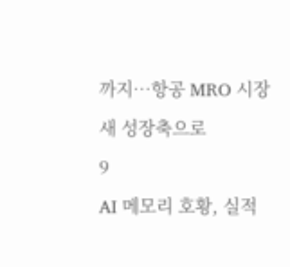까지…항공 MRO 시장 새 성장축으로
9
AI 메모리 호황, 실적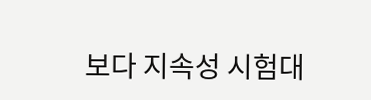보다 지속성 시험대